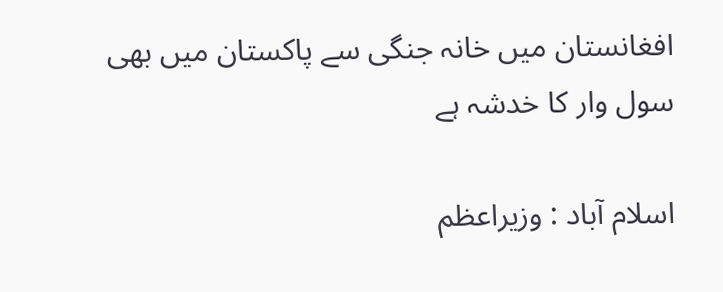افغانستان میں خانہ جنگی سے پاکستان میں بھی سول وار کا خدشہ ہے

اسلام آباد : وزیراعظم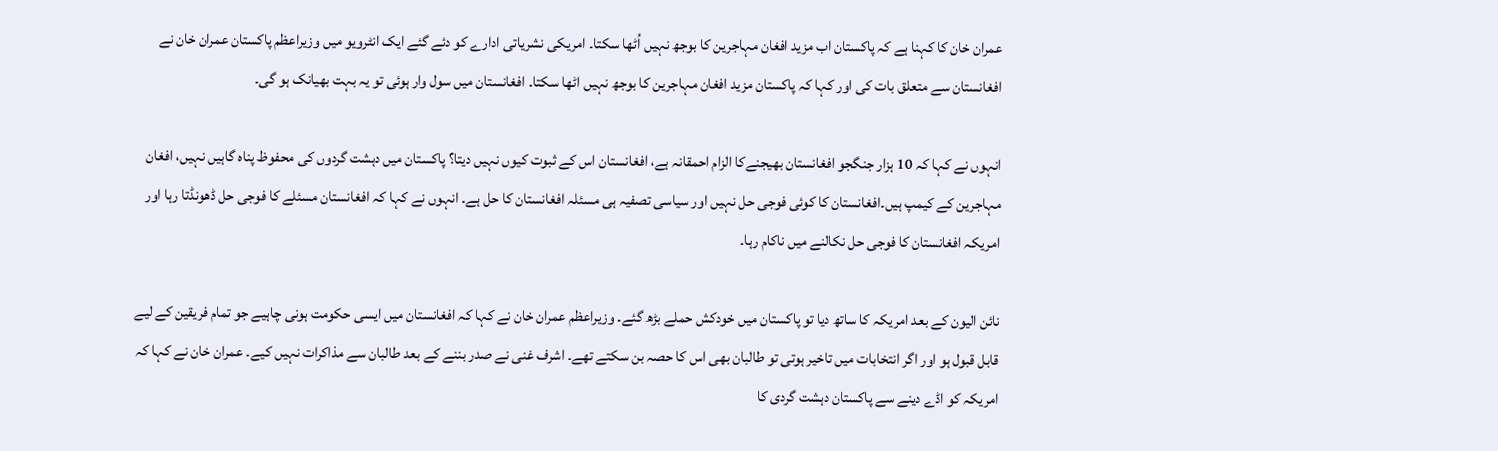عمران خان کا کہنا ہے کہ پاکستان اب مزید افغان مہاجرین کا بوجھ نہیں اُٹھا سکتا۔ امریکی نشریاتی ادارے کو دئے گئے ایک انٹرویو میں وزیراعظم پاکستان عمران خان نے افغانستان سے متعلق بات کی اور کہا کہ پاکستان مزید افغان مہاجرین کا بوجھ نہیں اٹھا سکتا۔ افغانستان میں سول وار ہوئی تو یہ بہت بھیانک ہو گی۔

انہوں نے کہا کہ 10 ہزار جنگجو افغانستان بھیجنےکا الزام احمقانہ ہے، افغانستان اس کے ثبوت کیوں نہیں دیتا؟ پاکستان میں دہشت گردوں کی محفوظ پناہ گاہیں نہیں، افغان مہاجرین کے کیمپ ہیں۔افغانستان کا کوئی فوجی حل نہیں اور سیاسی تصفیہ ہی مسئلہ افغانستان کا حل ہے۔ انہوں نے کہا کہ افغانستان مسئلے کا فوجی حل ڈھونڈتا رہا اور امریکہ افغانستان کا فوجی حل نکالنے میں ناکام رہا۔

نائن الیون کے بعد امریکہ کا ساتھ دیا تو پاکستان میں خودکش حملے بڑھ گئے۔ وزیراعظم عمران خان نے کہا کہ افغانستان میں ایسی حکومت ہونی چاہیے جو تمام فریقین کے لیے قابل قبول ہو اور اگر انتخابات میں تاخیر ہوتی تو طالبان بھی اس کا حصہ بن سکتے تھے۔ اشرف غنی نے صدر بننے کے بعد طالبان سے مذاکرات نہیں کیے۔ عمران خان نے کہا کہ امریکہ کو اڈے دینے سے پاکستان دہشت گردی کا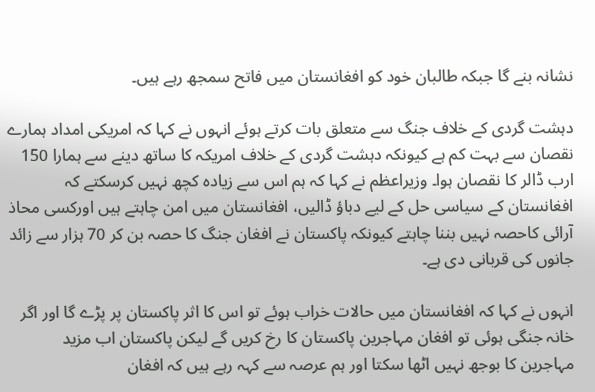نشانہ بنے گا جبکہ طالبان خود کو افغانستان میں فاتح سمجھ رہے ہیں۔

دہشت گردی کے خلاف جنگ سے متعلق بات کرتے ہوئے انہوں نے کہا کہ امریکی امداد ہمارے نقصان سے بہت کم ہے کیونکہ دہشت گردی کے خلاف امریکہ کا ساتھ دینے سے ہمارا 150 ارب ڈالر کا نقصان ہوا۔ وزیراعظم نے کہا کہ ہم اس سے زیادہ کچھ نہیں کرسکتے کہ افغانستان کے سیاسی حل کے لیے دباؤ ڈالیں، افغانستان میں امن چاہتے ہیں اورکسی محاذ آرائی کاحصہ نہیں بننا چاہتے کیونکہ پاکستان نے افغان جنگ کا حصہ بن کر 70 ہزار سے زائد جانوں کی قربانی دی ہے۔

انہوں نے کہا کہ افغانستان میں حالات خراب ہوئے تو اس کا اثر پاکستان پر پڑے گا اور اگر خانہ جنگی ہوئی تو افغان مہاجرین پاکستان کا رخ کریں گے لیکن پاکستان اب مزید مہاجرین کا بوجھ نہیں اٹھا سکتا اور ہم عرصہ سے کہہ رہے ہیں کہ افغان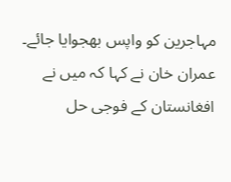مہاجرین کو واپس بھجوایا جائے۔ عمران خان نے کہا کہ میں نے افغانستان کے فوجی حل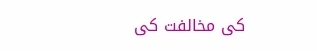کی مخالفت کی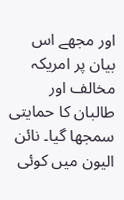اور مجھے اس بیان پر امریکہ مخالف اور طالبان کا حمایتی سمجھا گیا۔ نائن الیون میں کوئی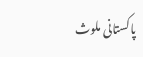پاکستانی ملوث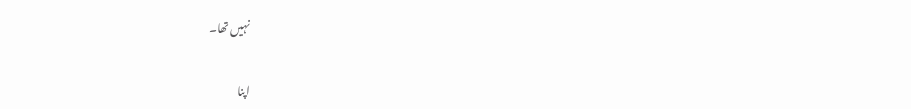نہیں تھا۔

اپنا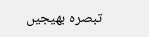تبصرہ بھیجیں